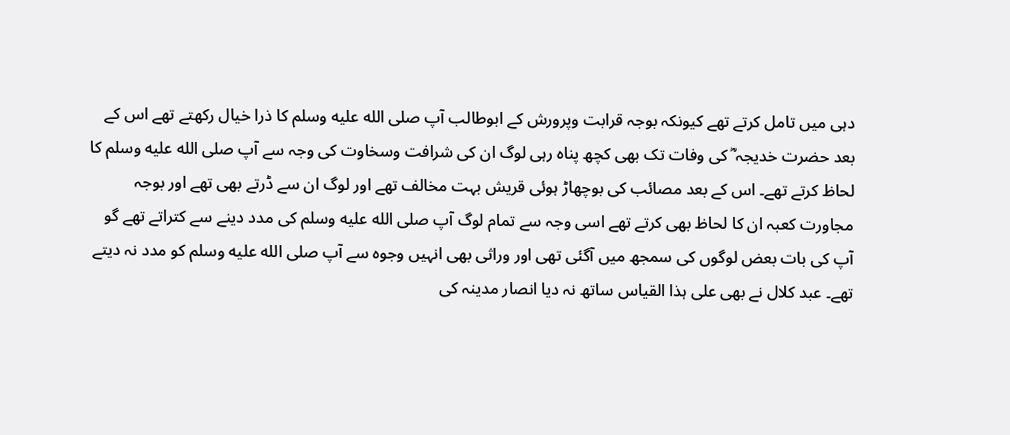دہی میں تامل کرتے تھے کیونکہ بوجہ قرابت وپرورش کے ابوطالب آپ صلى الله عليه وسلم کا ذرا خیال رکھتے تھے اس کے بعد حضرت خدیجہ ؓ کی وفات تک بھی کچھ پناہ رہی لوگ ان کی شرافت وسخاوت کی وجہ سے آپ صلى الله عليه وسلم کا لحاظ کرتے تھے۔ اس کے بعد مصائب کی بوچھاڑ ہوئی قریش بہت مخالف تھے اور لوگ ان سے ڈرتے بھی تھے اور بوجہ مجاورت کعبہ ان کا لحاظ بھی کرتے تھے اسی وجہ سے تمام لوگ آپ صلى الله عليه وسلم کی مدد دینے سے کتراتے تھے گو آپ کی بات بعض لوگوں کی سمجھ میں آگئی تھی اور وراثی بھی انہیں وجوہ سے آپ صلى الله عليه وسلم کو مدد نہ دیتے تھے۔ عبد کلال نے بھی علی ہذا القیاس ساتھ نہ دیا انصار مدینہ کی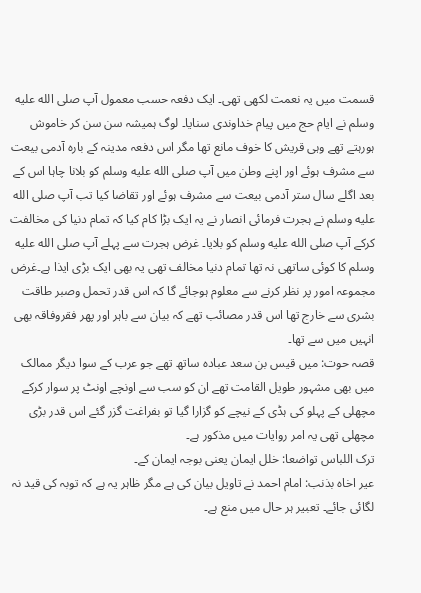قسمت میں یہ نعمت لکھی تھی۔ ایک دفعہ حسب معمول آپ صلى الله عليه وسلم نے ایام حج میں پیام خداوندی سنایا۔ لوگ ہمیشہ سن سن کر خاموش ہورہتے تھے وہی قریش کا خوف مانع تھا مگر اس دفعہ مدینہ کے بارہ آدمی بیعت سے مشرف ہوئے اور اپنے وطن میں آپ صلى الله عليه وسلم کو بلانا چاہا اس کے بعد اگلے سال ستر آدمی بیعت سے مشرف ہوئے اور تقاضا کیا تب آپ صلى الله عليه وسلم نے ہجرت فرمائی انصار نے یہ ایک بڑا کام کیا کہ تمام دنیا کی مخالفت کرکے آپ صلى الله عليه وسلم کو بلایا۔ غرض ہجرت سے پہلے آپ صلى الله عليه وسلم کا کوئی ساتھی نہ تھا تمام دنیا مخالف تھی یہ بھی ایک بڑی ایذا ہے۔غرض مجموعہ امور پر نظر کرنے سے معلوم ہوجائے گا کہ اس قدر تحمل وصبر طاقت بشری سے خارج تھا اس قدر مصائب تھے کہ بیان سے باہر اور پھر فقروفاقہ بھی انہیں میں سے تھا۔
قصہ حوت: میں قیس بن سعد عبادہ ساتھ تھے جو عرب کے سوا دیگر ممالک میں بھی مشہور طویل القامت تھے ان کو سب سے اونچے اونٹ پر سوار کرکے مچھلی کے پہلو کی ہڈی کے نیچے کو گزارا گیا تو بفراغت گزر گئے اس قدر بڑی مچھلی تھی یہ امر روایات میں مذکور ہے۔
ترک اللباس تواضعا: خلل ایمان یعنی بوجہ ایمان کے۔
عیر اخاہ بذنب: امام احمد نے تاویل بیان کی ہے مگر ظاہر یہ ہے کہ توبہ کی قید نہ لگائی جائے۔ تعبیر ہر حال میں منع ہے۔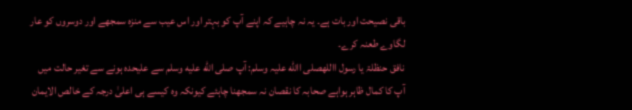باقی نصیحت اور بات ہے۔ یہ نہ چاہیے کہ اپنے آپ کو بہتر اور اس عیب سے منزہ سمجھے اور دوسروں کو عار لگاوے طعنہ کرے۔
نافق حنظلۃ یا رسول االلهصلی االله علیہ وسلم: آپ صلى الله عليه وسلم سے علیحدہ ہونے سے تغیر حالت میں آپ کا کمال ظاہر ہواہے صحابہ کا نقصان نہ سمجھنا چاہئے کیونکہ وہ کیسے ہی اعلیٰ درجہ کے خالص الایمان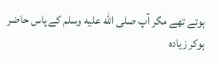ہوتے تھے مگر آپ صلى الله عليه وسلم کے پاس حاضر ہوکر زیادہ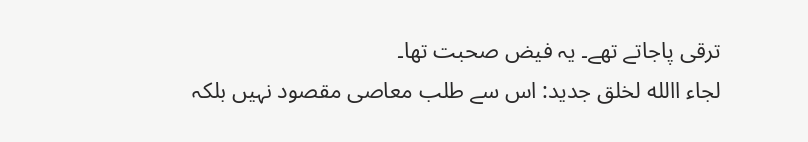ترقی پاجاتے تھے۔ یہ فیض صحبت تھا۔
لجاء االله لخلق جدید: اس سے طلب معاصی مقصود نہیں بلکہ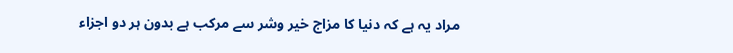مراد یہ ہے کہ دنیا کا مزاج خیر وشر سے مرکب ہے بدون ہر دو اجزاء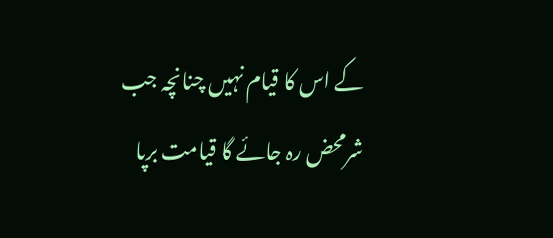کے اس کا قیام نہیں چنانچہ جب شرمحض رہ جائے گا قیامت برپا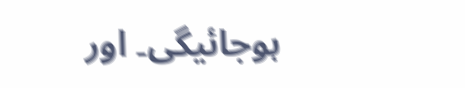ہوجائیگی۔ اور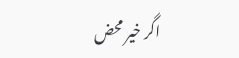اگر خیر محض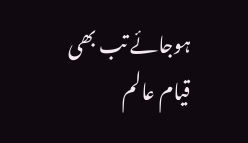ہوجائے تب بھی قیام عالم